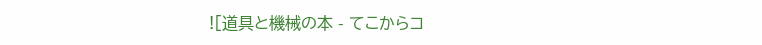![道具と機械の本 - てこからコ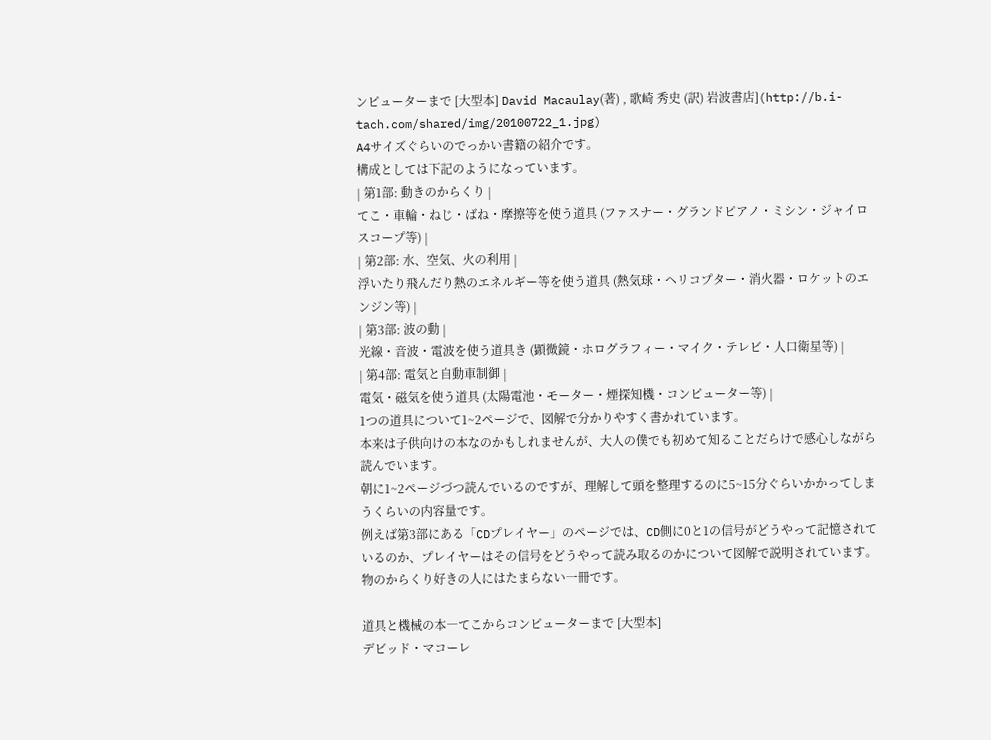ンピューターまで [大型本] David Macaulay(著) , 歌崎 秀史 (訳) 岩波書店](http://b.i-tach.com/shared/img/20100722_1.jpg)
A4サイズぐらいのでっかい書籍の紹介です。
構成としては下記のようになっています。
| 第1部: 動きのからくり |
てこ・車輪・ねじ・ばね・摩擦等を使う道具 (ファスナー・グランドピアノ・ミシン・ジャイロスコープ等) |
| 第2部: 水、空気、火の利用 |
浮いたり飛んだり熱のエネルギー等を使う道具 (熱気球・ヘリコプター・消火器・ロケットのエンジン等) |
| 第3部: 波の動 |
光線・音波・電波を使う道具き (顕微鏡・ホログラフィー・マイク・テレビ・人口衛星等) |
| 第4部: 電気と自動車制御 |
電気・磁気を使う道具 (太陽電池・モーター・煙探知機・コンピューター等) |
1つの道具について1~2ページで、図解で分かりやすく書かれています。
本来は子供向けの本なのかもしれませんが、大人の僕でも初めて知ることだらけで感心しながら読んでいます。
朝に1~2ページづつ読んでいるのですが、理解して頭を整理するのに5~15分ぐらいかかってしまうくらいの内容量です。
例えば第3部にある「CDプレイヤー」のページでは、CD側に0と1の信号がどうやって記憶されているのか、プレイヤーはその信号をどうやって読み取るのかについて図解で説明されています。
物のからくり好きの人にはたまらない一冊です。

道具と機械の本―てこからコンピューターまで [大型本]
デビッド・マコーレ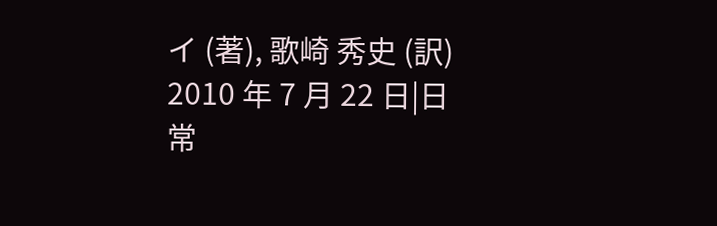イ (著), 歌崎 秀史 (訳)
2010 年 7 月 22 日|日常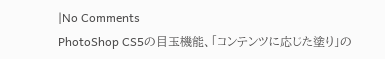|No Comments
PhotoShop CS5の目玉機能、「コンテンツに応じた塗り」の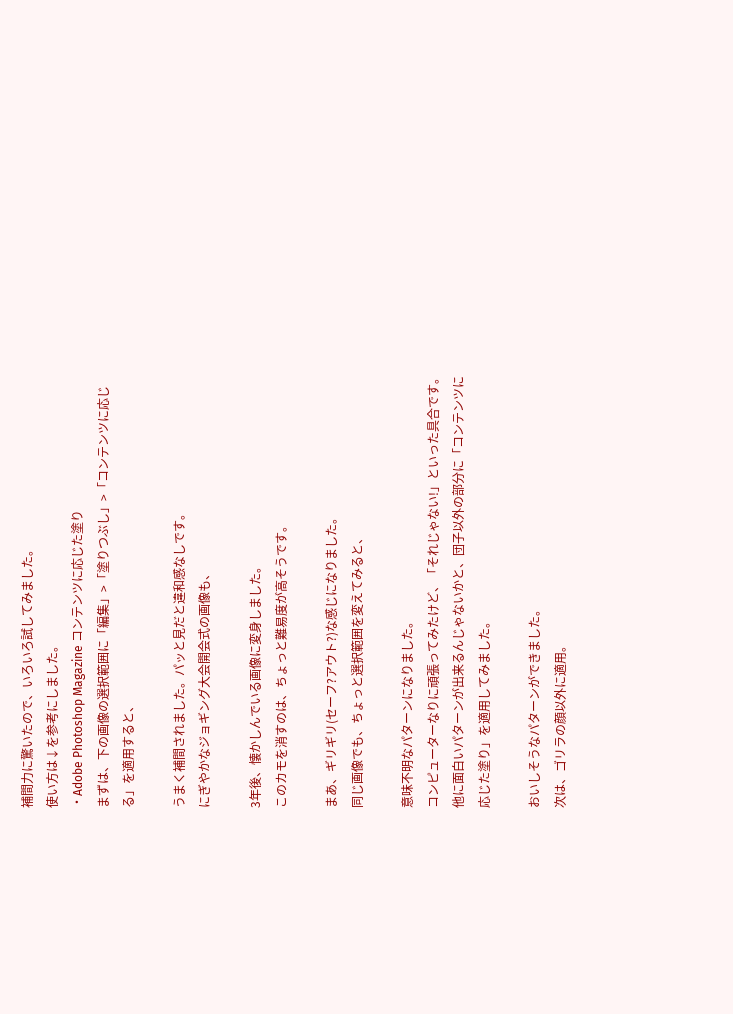補間力に驚いたので、いろいろ試してみました。
使い方は↓を参考にしました。
・Adobe Photoshop Magazine コンテンツに応じた塗り
まずは、下の画像の選択範囲に「編集」>「塗りつぶし」>「コンテンツに応じる」を適用すると、

うまく補間されました。パッと見だと違和感なしです。
にぎやかなジョギング大会開会式の画像も、

3年後、懐かしんでいる画像に変身しました。
このカモを消すのは、ちょっと難易度が高そうです。

まあ、ギリギリ(セーフ?アウト?)な感じになりました。
同じ画像でも、ちょっと選択範囲を変えてみると、

意味不明なパターンになりました。
コンピューターなりに頑張ってみたけど、「それじゃない!」といった具合です。
他に面白いパターンが出来るんじゃないかと、団子以外の部分に「コンテンツに応じた塗り」を適用してみました。

おいしそうなパターンができました。
次は、ゴリラの顔以外に適用。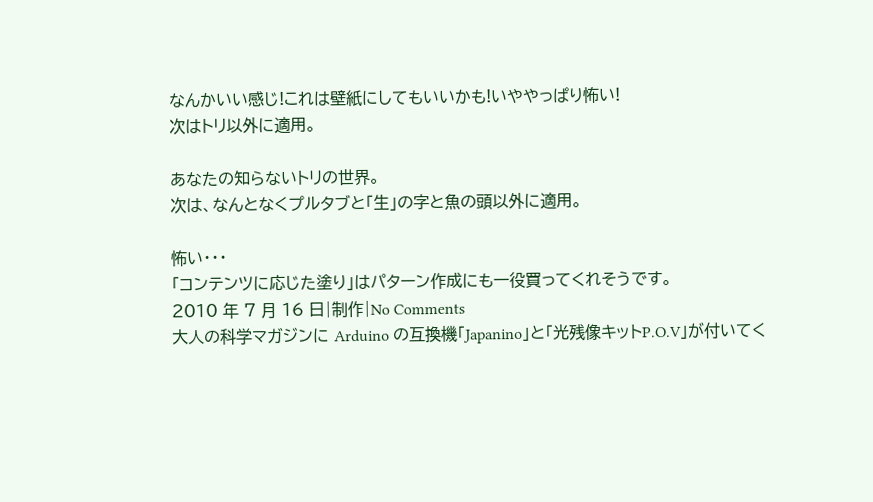なんかいい感じ!これは壁紙にしてもいいかも!いややっぱり怖い!
次はトリ以外に適用。

あなたの知らないトリの世界。
次は、なんとなくプルタブと「生」の字と魚の頭以外に適用。

怖い・・・
「コンテンツに応じた塗り」はパターン作成にも一役買ってくれそうです。
2010 年 7 月 16 日|制作|No Comments
大人の科学マガジンに Arduino の互換機「Japanino」と「光残像キットP.O.V」が付いてく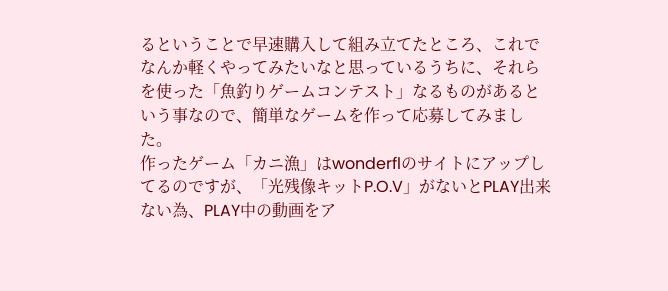るということで早速購入して組み立てたところ、これでなんか軽くやってみたいなと思っているうちに、それらを使った「魚釣りゲームコンテスト」なるものがあるという事なので、簡単なゲームを作って応募してみました。
作ったゲーム「カニ漁」はwonderflのサイトにアップしてるのですが、「光残像キットP.O.V」がないとPLAY出来ない為、PLAY中の動画をア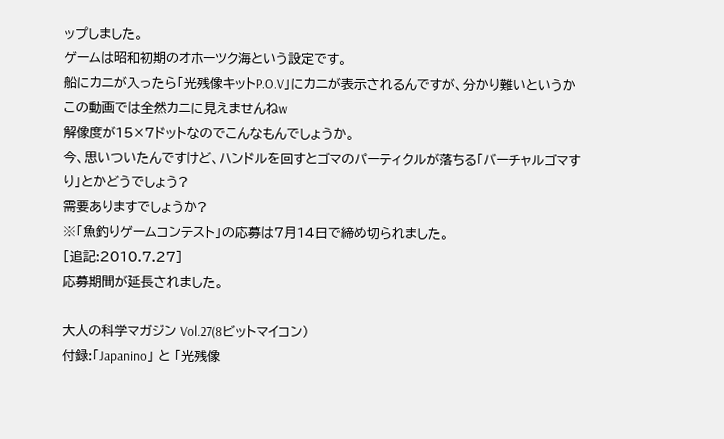ップしました。
ゲームは昭和初期のオホーツク海という設定です。
船にカニが入ったら「光残像キットP.O.V」にカニが表示されるんですが、分かり難いというかこの動画では全然カニに見えませんねw
解像度が15×7ドットなのでこんなもんでしょうか。
今、思いついたんですけど、ハンドルを回すとゴマのパーティクルが落ちる「バーチャルゴマすり」とかどうでしょう?
需要ありますでしょうか?
※「魚釣りゲームコンテスト」の応募は7月14日で締め切られました。
[追記:2010.7.27]
応募期間が延長されました。

大人の科学マガジン Vol.27(8ビットマイコン)
付録:「Japanino」 と 「光残像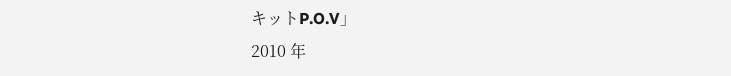キットP.O.V」
2010 年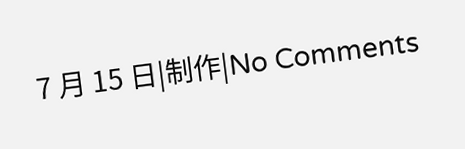7 月 15 日|制作|No Comments